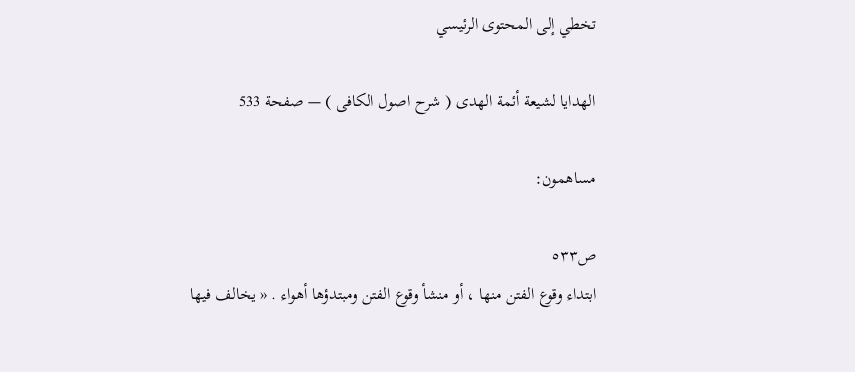تخطي إلى المحتوى الرئيسي

الهدايا لشيعة أئمة الهدى ( شرح اصول الكافى ) — صفحة 533

مساهمون:

ص٥٣٣
ابتداء وقوع الفتن منها ، أو منشأ وقوع الفتن ومبتدؤها أهواء . « يخالف فيها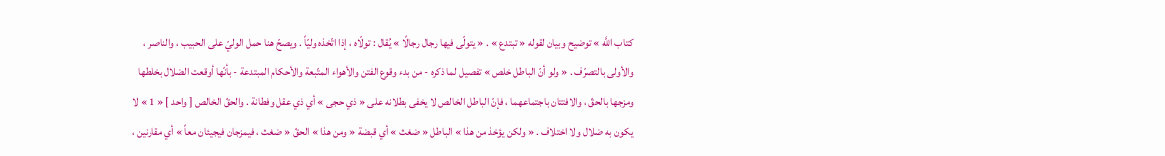كتاب اللَّه » توضيح وبيان لقوله « تبتدع » . « يتولّى فيها رجال رجالًا » يُقال : تولّاه ، إذا اتّخذه وليّاً . ويصحّ هنا حمل الوليّ على الحبيب ، والناصر ، والأولى بالتصرّف . « ولو أنّ الباطل خلص » تفصيل لما ذكره - من بدء وقوع الفتن والأهواء المتّبعة والأحكام المبتدعة - بأنّها أوقعت الضلال بخلطها ومزجها بالحقّ ، والافتتان باجتماعهما ، فإنّ الباطل الخالص لا يخفى بطلانه على « ذي حجى » أي ذي عقل وفطانة . والحقّ الخالص [ واحد ] « 1 » لا يكون به ضلال ولا اختلاف . « ولكن يؤخذ من هذا » الباطل « ضغث » أي قبضة « ومن هذا » الحقّ « ضغث ، فيمزجان فيجيئان معاً » أي مقارنين ،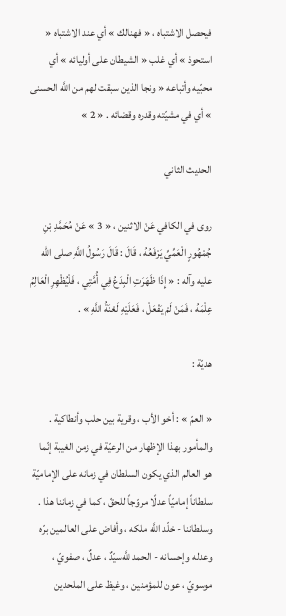فيحصل الاشتباه ، « فهنالك » أي عند الاشتباه « استحوذ » أي غلب « الشيطان على أوليائه » أي محبّيه وأتباعه « ونجا الذين سبقت لهم من اللَّه الحسنى » أي في مشيّته وقدره وقضائه . « 2 »

الحديث الثاني

روى في الكافي عَنْ الاثنين ، « 3 » عَنْ مُحَمَّدِ بْنِ جُمْهُورٍ الْعَمِّيِّ يَرْفَعُهُ ، قَالَ : قَالَ رَسُولُ اللَّهِ صلى الله عليه وآله : « إِذَا ظَهَرَتِ الْبِدَعُ فِي أُمَّتِي ، فَلْيُظْهِرِ الْعَالِمُ عِلْمَهُ ، فَمَنْ لَمْ يَفْعَلْ ، فَعَلَيْهِ لَعْنَةُ اللَّهِ » .

هديّة :

« العمّ » : أخو الأب ، وقرية بين حلب وأنطاكية . والمأمور بهذا الإظهار من الرعيّة في زمن الغيبة إنّما هو العالم الذي يكون السلطان في زمانه على الإماميّة سلطاناً إماميّاً عدلًا مروّجاً للحقّ ، كما في زماننا هذا . وسلطاننا - خلّد اللَّه ملكه ، وأفاض على العالمين برّه وعدله وإحسانه - الحمد للَّه‌سيّدٌ ، عدلٌ ، صفويّ ، موسويّ ، عون للمؤمنين ، وغيظ على الملحدين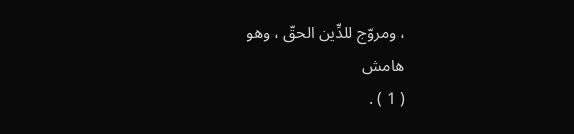، ومروّج للدِّين الحقّ ، وهو
هامش
( 1 ) .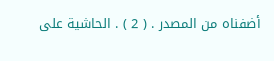أضفناه من المصدر . ( 2 ) . الحاشية على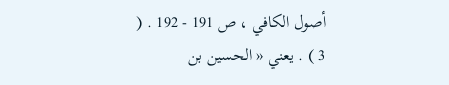أصول الكافي ، ص 191 - 192 . ( 3 ) . يعني « الحسين بن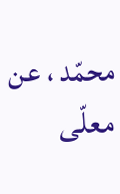محمّد ، عن معلّى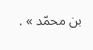بن محمّد » .